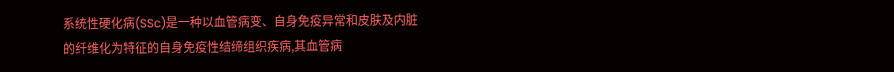系统性硬化病(SSc)是一种以血管病变、自身免疫异常和皮肤及内脏的纤维化为特征的自身免疫性结缔组织疾病,其血管病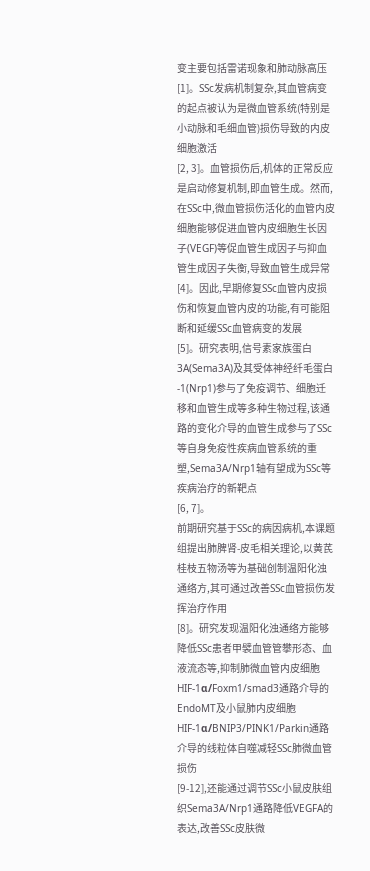变主要包括雷诺现象和肺动脉高压
[1]。SSc发病机制复杂,其血管病变的起点被认为是微血管系统(特别是小动脉和毛细血管)损伤导致的内皮细胞激活
[2, 3]。血管损伤后,机体的正常反应是启动修复机制,即血管生成。然而,在SSc中,微血管损伤活化的血管内皮细胞能够促进血管内皮细胞生长因子(VEGF)等促血管生成因子与抑血管生成因子失衡,导致血管生成异常
[4]。因此,早期修复SSc血管内皮损伤和恢复血管内皮的功能,有可能阻断和延缓SSc血管病变的发展
[5]。研究表明,信号素家族蛋白3A(Sema3A)及其受体神经纤毛蛋白-1(Nrp1)参与了免疫调节、细胞迁移和血管生成等多种生物过程,该通路的变化介导的血管生成参与了SSc等自身免疫性疾病血管系统的重塑,Sema3A/Nrp1轴有望成为SSc等疾病治疗的新靶点
[6, 7]。
前期研究基于SSc的病因病机,本课题组提出肺脾肾-皮毛相关理论,以黄芪桂枝五物汤等为基础创制温阳化浊通络方,其可通过改善SSc血管损伤发挥治疗作用
[8]。研究发现温阳化浊通络方能够降低SSc患者甲襞血管管攀形态、血液流态等,抑制肺微血管内皮细胞HIF-1α/Foxm1/smad3通路介导的EndoMT及小鼠肺内皮细胞HIF-1α/BNIP3/PINK1/Parkin通路介导的线粒体自噬减轻SSc肺微血管损伤
[9-12],还能通过调节SSc小鼠皮肤组织Sema3A/Nrp1通路降低VEGFA的表达,改善SSc皮肤微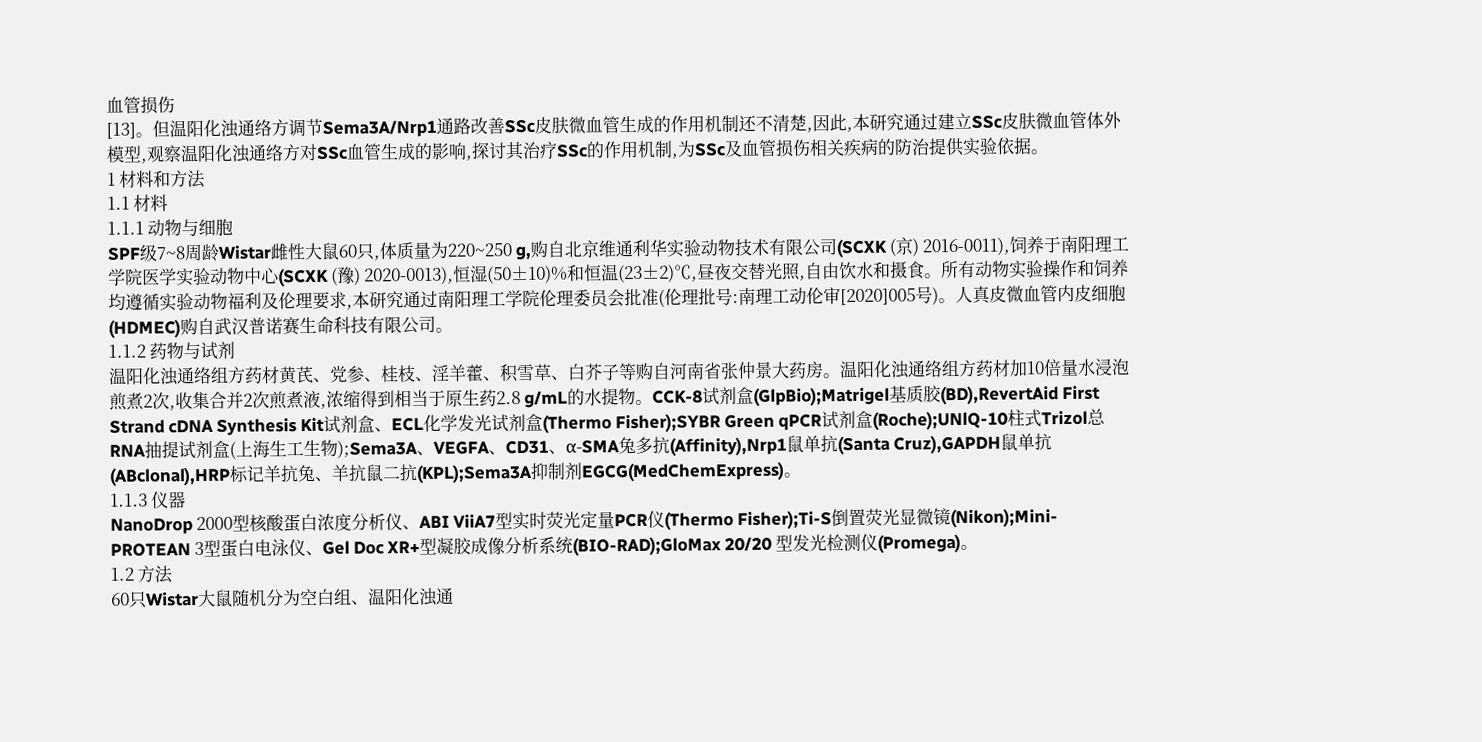血管损伤
[13]。但温阳化浊通络方调节Sema3A/Nrp1通路改善SSc皮肤微血管生成的作用机制还不清楚,因此,本研究通过建立SSc皮肤微血管体外模型,观察温阳化浊通络方对SSc血管生成的影响,探讨其治疗SSc的作用机制,为SSc及血管损伤相关疾病的防治提供实验依据。
1 材料和方法
1.1 材料
1.1.1 动物与细胞
SPF级7~8周龄Wistar雌性大鼠60只,体质量为220~250 g,购自北京维通利华实验动物技术有限公司(SCXK (京) 2016-0011),饲养于南阳理工学院医学实验动物中心(SCXK (豫) 2020-0013),恒湿(50±10)%和恒温(23±2)℃,昼夜交替光照,自由饮水和摄食。所有动物实验操作和饲养均遵循实验动物福利及伦理要求,本研究通过南阳理工学院伦理委员会批准(伦理批号:南理工动伦审[2020]005号)。人真皮微血管内皮细胞(HDMEC)购自武汉普诺赛生命科技有限公司。
1.1.2 药物与试剂
温阳化浊通络组方药材黄芪、党参、桂枝、淫羊藿、积雪草、白芥子等购自河南省张仲景大药房。温阳化浊通络组方药材加10倍量水浸泡煎煮2次,收集合并2次煎煮液,浓缩得到相当于原生药2.8 g/mL的水提物。CCK-8试剂盒(GlpBio);Matrigel基质胶(BD),RevertAid First Strand cDNA Synthesis Kit试剂盒、ECL化学发光试剂盒(Thermo Fisher);SYBR Green qPCR试剂盒(Roche);UNlQ-10柱式Trizol总RNA抽提试剂盒(上海生工生物);Sema3A、VEGFA、CD31、α‑SMA兔多抗(Affinity),Nrp1鼠单抗(Santa Cruz),GAPDH鼠单抗(ABclonal),HRP标记羊抗兔、羊抗鼠二抗(KPL);Sema3A抑制剂EGCG(MedChemExpress)。
1.1.3 仪器
NanoDrop 2000型核酸蛋白浓度分析仪、ABI ViiA7型实时荧光定量PCR仪(Thermo Fisher);Ti-S倒置荧光显微镜(Nikon);Mini-PROTEAN 3型蛋白电泳仪、Gel Doc XR+型凝胶成像分析系统(BIO-RAD);GloMax 20/20 型发光检测仪(Promega)。
1.2 方法
60只Wistar大鼠随机分为空白组、温阳化浊通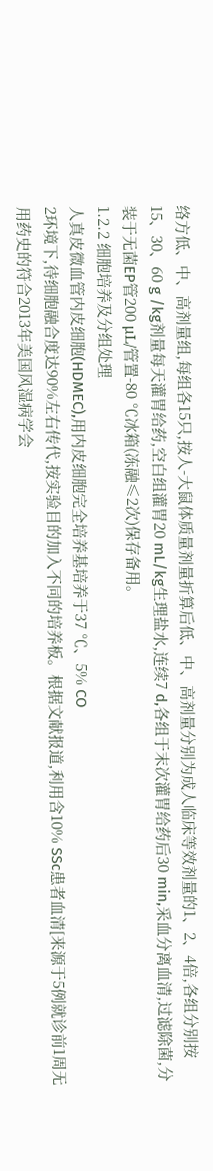络方低、中、高剂量组,每组各15只,按人-大鼠体质量剂量折算后低、中、高剂量分别为成人临床等效剂量的1、2、4倍,各组分别按15、30、60 g /kg剂量每天灌胃给药,空白组灌胃20 mL/kg生理盐水,连续7 d,各组于末次灌胃给药后30 min,采血分离血清,过滤除菌,分装于无菌EP管200 μL/管置-80 ℃冰箱(冻融≤2次)保存备用。
1.2.2 细胞培养及分组处理
人真皮微血管内皮细胞(HDMEC),用内皮细胞完全培养基培养于37 ℃、5% CO
2环境下,待细胞融合度达90%左右传代,按实验目的加入不同的培养板。根据文献报道,利用含10% SSc患者血清[来源于5例就诊前1周无用药史的符合2013年美国风湿病学会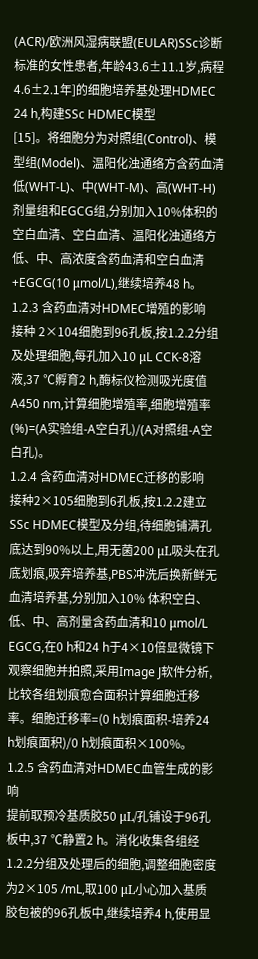(ACR)/欧洲风湿病联盟(EULAR)SSc诊断标准的女性患者,年龄43.6±11.1岁,病程4.6±2.1年]的细胞培养基处理HDMEC 24 h,构建SSc HDMEC模型
[15]。将细胞分为对照组(Control)、模型组(Model)、温阳化浊通络方含药血清低(WHT-L)、中(WHT-M)、高(WHT-H)剂量组和EGCG组,分别加入10%体积的空白血清、空白血清、温阳化浊通络方低、中、高浓度含药血清和空白血清+EGCG(10 μmol/L),继续培养48 h。
1.2.3 含药血清对HDMEC增殖的影响
接种 2×104细胞到96孔板,按1.2.2分组及处理细胞,每孔加入10 μL CCK-8溶液,37 ℃孵育2 h,酶标仪检测吸光度值A450 nm,计算细胞增殖率,细胞增殖率(%)=(A实验组-A空白孔)/(A对照组-A空白孔)。
1.2.4 含药血清对HDMEC迁移的影响
接种2×105细胞到6孔板,按1.2.2建立SSc HDMEC模型及分组,待细胞铺满孔底达到90%以上,用无菌200 μL吸头在孔底划痕,吸弃培养基,PBS冲洗后换新鲜无血清培养基,分别加入10% 体积空白、低、中、高剂量含药血清和10 μmol/L EGCG,在0 h和24 h于4×10倍显微镜下观察细胞并拍照,采用Image J软件分析,比较各组划痕愈合面积计算细胞迁移率。细胞迁移率=(0 h划痕面积-培养24 h划痕面积)/0 h划痕面积×100%。
1.2.5 含药血清对HDMEC血管生成的影响
提前取预冷基质胶50 μL/孔铺设于96孔板中,37 ℃静置2 h。消化收集各组经1.2.2分组及处理后的细胞,调整细胞密度为2×105 /mL,取100 μL小心加入基质胶包被的96孔板中,继续培养4 h,使用显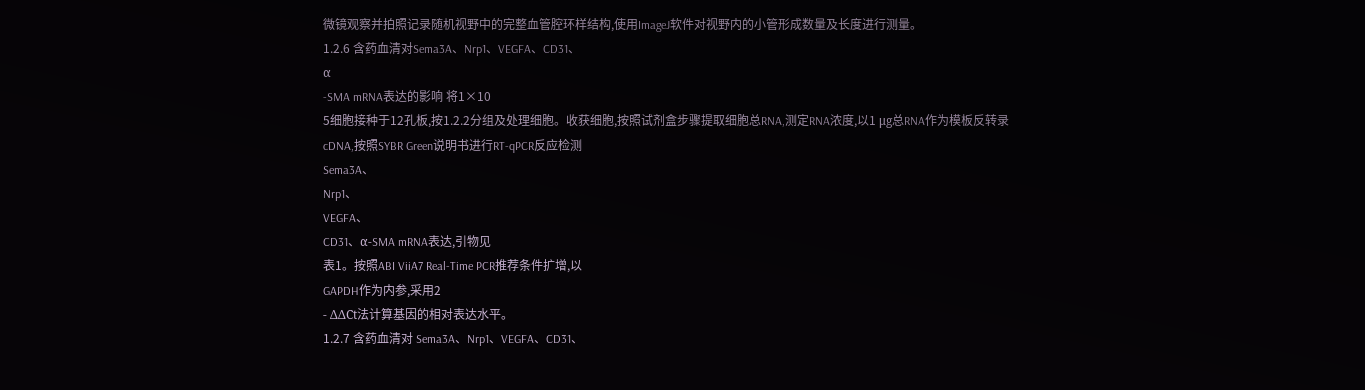微镜观察并拍照记录随机视野中的完整血管腔环样结构,使用ImageJ软件对视野内的小管形成数量及长度进行测量。
1.2.6 含药血清对Sema3A、Nrp1、VEGFA、CD31、
α
-SMA mRNA表达的影响 将1×10
5细胞接种于12孔板,按1.2.2分组及处理细胞。收获细胞,按照试剂盒步骤提取细胞总RNA,测定RNA浓度,以1 μg总RNA作为模板反转录cDNA,按照SYBR Green说明书进行RT-qPCR反应检测
Sema3A、
Nrp1、
VEGFA、
CD31、α-SMA mRNA表达,引物见
表1。按照ABI ViiA7 Real-Time PCR推荐条件扩增,以
GAPDH作为内参,采用2
- ΔΔCt法计算基因的相对表达水平。
1.2.7 含药血清对 Sema3A、Nrp1、VEGFA、CD31、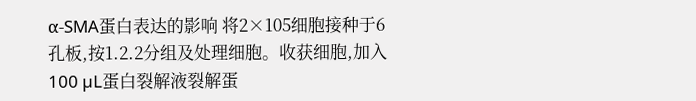α-SMA蛋白表达的影响 将2×105细胞接种于6孔板,按1.2.2分组及处理细胞。收获细胞,加入100 µL蛋白裂解液裂解蛋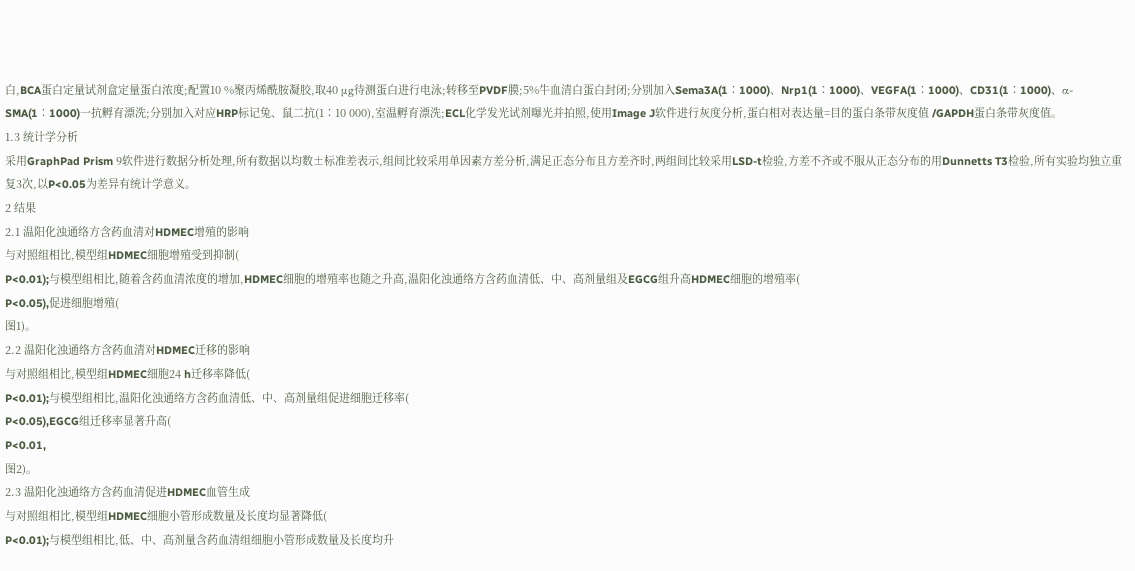白,BCA蛋白定量试剂盒定量蛋白浓度;配置10 %聚丙烯酰胺凝胶,取40 μg待测蛋白进行电泳;转移至PVDF膜;5%牛血清白蛋白封闭;分别加入Sema3A(1∶1000)、Nrp1(1∶1000)、VEGFA(1∶1000)、CD31(1∶1000)、α-SMA(1∶1000)一抗孵育漂洗;分别加入对应HRP标记兔、鼠二抗(1∶10 000),室温孵育漂洗;ECL化学发光试剂曝光并拍照,使用Image J软件进行灰度分析,蛋白相对表达量=目的蛋白条带灰度值 /GAPDH蛋白条带灰度值。
1.3 统计学分析
采用GraphPad Prism 9软件进行数据分析处理,所有数据以均数±标准差表示,组间比较采用单因素方差分析,满足正态分布且方差齐时,两组间比较采用LSD-t检验,方差不齐或不服从正态分布的用Dunnetts T3检验,所有实验均独立重复3次,以P<0.05为差异有统计学意义。
2 结果
2.1 温阳化浊通络方含药血清对HDMEC增殖的影响
与对照组相比,模型组HDMEC细胞增殖受到抑制(
P<0.01);与模型组相比,随着含药血清浓度的增加,HDMEC细胞的增殖率也随之升高,温阳化浊通络方含药血清低、中、高剂量组及EGCG组升高HDMEC细胞的增殖率(
P<0.05),促进细胞增殖(
图1)。
2.2 温阳化浊通络方含药血清对HDMEC迁移的影响
与对照组相比,模型组HDMEC细胞24 h迁移率降低(
P<0.01);与模型组相比,温阳化浊通络方含药血清低、中、高剂量组促进细胞迁移率(
P<0.05),EGCG组迁移率显著升高(
P<0.01,
图2)。
2.3 温阳化浊通络方含药血清促进HDMEC血管生成
与对照组相比,模型组HDMEC细胞小管形成数量及长度均显著降低(
P<0.01);与模型组相比,低、中、高剂量含药血清组细胞小管形成数量及长度均升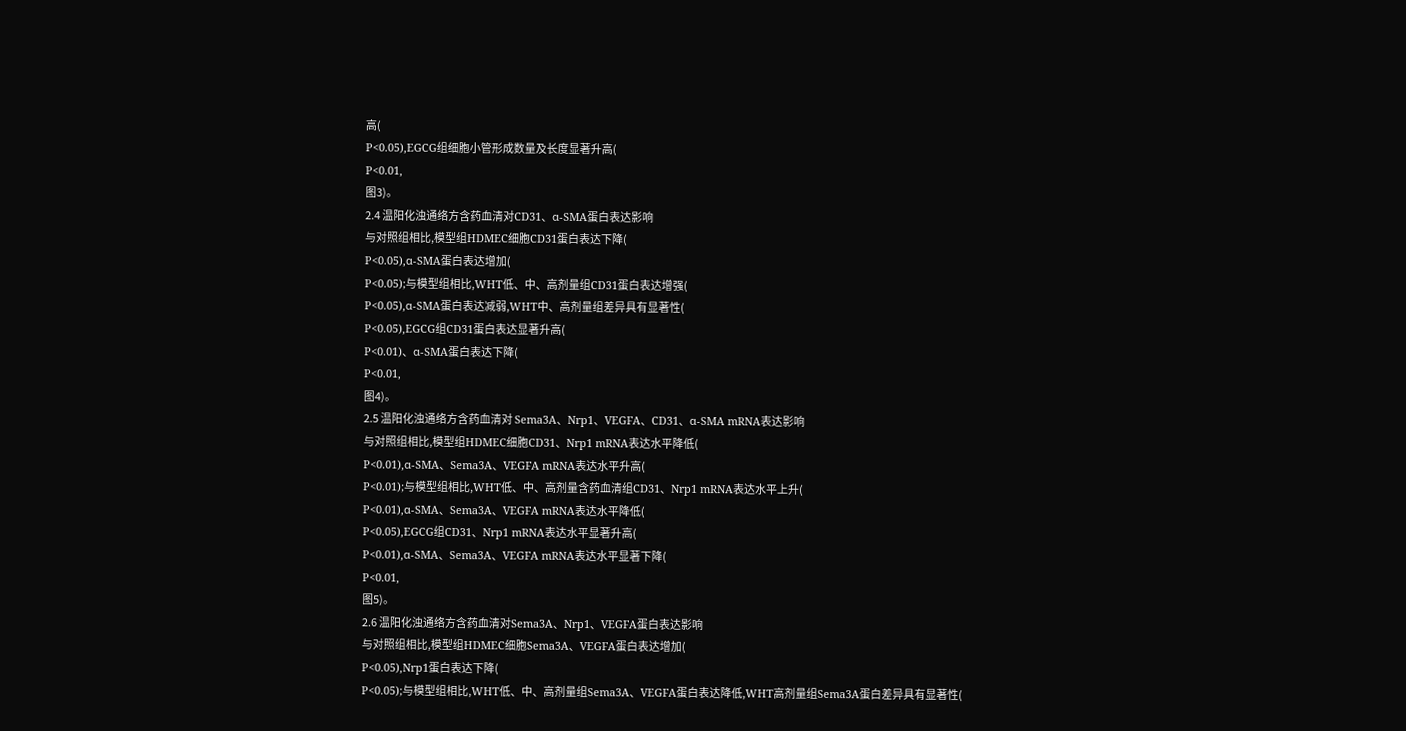高(
P<0.05),EGCG组细胞小管形成数量及长度显著升高(
P<0.01,
图3)。
2.4 温阳化浊通络方含药血清对CD31、α-SMA蛋白表达影响
与对照组相比,模型组HDMEC细胞CD31蛋白表达下降(
P<0.05),α-SMA蛋白表达增加(
P<0.05);与模型组相比,WHT低、中、高剂量组CD31蛋白表达增强(
P<0.05),α-SMA蛋白表达减弱,WHT中、高剂量组差异具有显著性(
P<0.05),EGCG组CD31蛋白表达显著升高(
P<0.01)、α-SMA蛋白表达下降(
P<0.01,
图4)。
2.5 温阳化浊通络方含药血清对 Sema3A、Nrp1、VEGFA、CD31、α-SMA mRNA表达影响
与对照组相比,模型组HDMEC细胞CD31、Nrp1 mRNA表达水平降低(
P<0.01),α-SMA、Sema3A、VEGFA mRNA表达水平升高(
P<0.01);与模型组相比,WHT低、中、高剂量含药血清组CD31、Nrp1 mRNA表达水平上升(
P<0.01),α‑SMA、Sema3A、VEGFA mRNA表达水平降低(
P<0.05),EGCG组CD31、Nrp1 mRNA表达水平显著升高(
P<0.01),α-SMA、Sema3A、VEGFA mRNA表达水平显著下降(
P<0.01,
图5)。
2.6 温阳化浊通络方含药血清对Sema3A、Nrp1、VEGFA蛋白表达影响
与对照组相比,模型组HDMEC细胞Sema3A、VEGFA蛋白表达增加(
P<0.05),Nrp1蛋白表达下降(
P<0.05);与模型组相比,WHT低、中、高剂量组Sema3A、VEGFA蛋白表达降低,WHT高剂量组Sema3A蛋白差异具有显著性(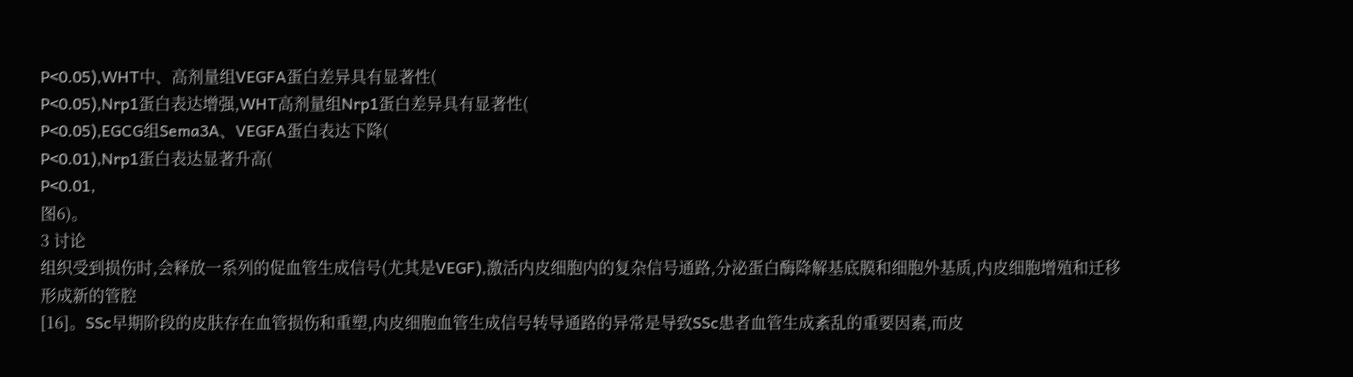P<0.05),WHT中、高剂量组VEGFA蛋白差异具有显著性(
P<0.05),Nrp1蛋白表达增强,WHT高剂量组Nrp1蛋白差异具有显著性(
P<0.05),EGCG组Sema3A、VEGFA蛋白表达下降(
P<0.01),Nrp1蛋白表达显著升高(
P<0.01,
图6)。
3 讨论
组织受到损伤时,会释放一系列的促血管生成信号(尤其是VEGF),激活内皮细胞内的复杂信号通路,分泌蛋白酶降解基底膜和细胞外基质,内皮细胞增殖和迁移形成新的管腔
[16]。SSc早期阶段的皮肤存在血管损伤和重塑,内皮细胞血管生成信号转导通路的异常是导致SSc患者血管生成紊乱的重要因素,而皮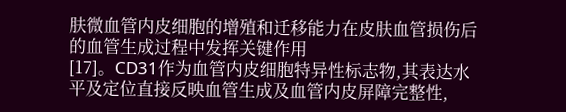肤微血管内皮细胞的增殖和迁移能力在皮肤血管损伤后的血管生成过程中发挥关键作用
[17]。CD31作为血管内皮细胞特异性标志物,其表达水平及定位直接反映血管生成及血管内皮屏障完整性,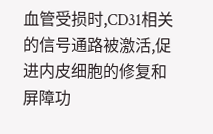血管受损时,CD31相关的信号通路被激活,促进内皮细胞的修复和屏障功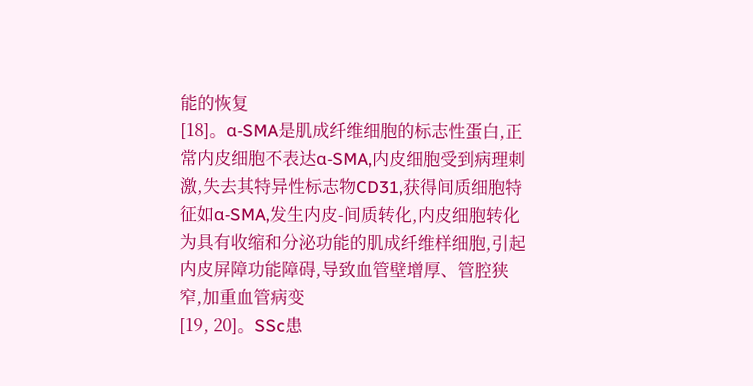能的恢复
[18]。α-SMA是肌成纤维细胞的标志性蛋白,正常内皮细胞不表达α-SMA,内皮细胞受到病理刺激,失去其特异性标志物CD31,获得间质细胞特征如α-SMA,发生内皮-间质转化,内皮细胞转化为具有收缩和分泌功能的肌成纤维样细胞,引起内皮屏障功能障碍,导致血管壁增厚、管腔狭窄,加重血管病变
[19, 20]。SSc患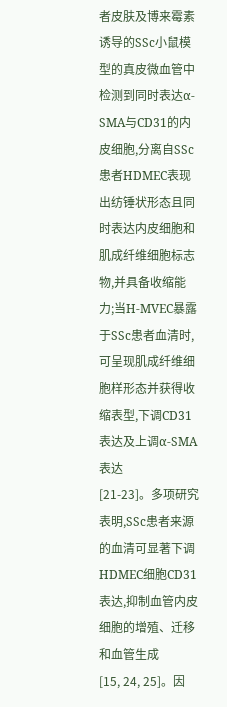者皮肤及博来霉素诱导的SSc小鼠模型的真皮微血管中检测到同时表达α-SMA与CD31的内皮细胞,分离自SSc患者HDMEC表现出纺锤状形态且同时表达内皮细胞和肌成纤维细胞标志物,并具备收缩能力;当H-MVEC暴露于SSc患者血清时,可呈现肌成纤维细胞样形态并获得收缩表型,下调CD31表达及上调α-SMA表达
[21-23]。多项研究表明,SSc患者来源的血清可显著下调HDMEC细胞CD31表达,抑制血管内皮细胞的增殖、迁移和血管生成
[15, 24, 25]。因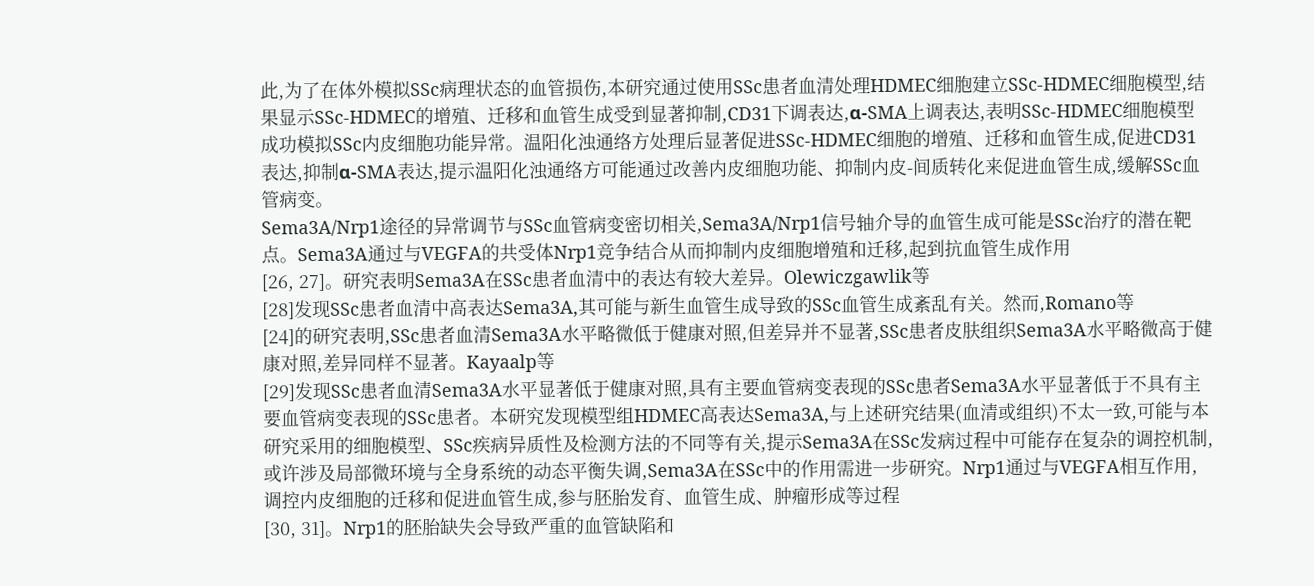此,为了在体外模拟SSc病理状态的血管损伤,本研究通过使用SSc患者血清处理HDMEC细胞建立SSc-HDMEC细胞模型,结果显示SSc-HDMEC的增殖、迁移和血管生成受到显著抑制,CD31下调表达,α-SMA上调表达,表明SSc-HDMEC细胞模型成功模拟SSc内皮细胞功能异常。温阳化浊通络方处理后显著促进SSc-HDMEC细胞的增殖、迁移和血管生成,促进CD31表达,抑制α-SMA表达,提示温阳化浊通络方可能通过改善内皮细胞功能、抑制内皮-间质转化来促进血管生成,缓解SSc血管病变。
Sema3A/Nrp1途径的异常调节与SSc血管病变密切相关,Sema3A/Nrp1信号轴介导的血管生成可能是SSc治疗的潜在靶点。Sema3A通过与VEGFA的共受体Nrp1竞争结合从而抑制内皮细胞增殖和迁移,起到抗血管生成作用
[26, 27]。研究表明Sema3A在SSc患者血清中的表达有较大差异。Olewiczgawlik等
[28]发现SSc患者血清中高表达Sema3A,其可能与新生血管生成导致的SSc血管生成紊乱有关。然而,Romano等
[24]的研究表明,SSc患者血清Sema3A水平略微低于健康对照,但差异并不显著,SSc患者皮肤组织Sema3A水平略微高于健康对照,差异同样不显著。Kayaalp等
[29]发现SSc患者血清Sema3A水平显著低于健康对照,具有主要血管病变表现的SSc患者Sema3A水平显著低于不具有主要血管病变表现的SSc患者。本研究发现模型组HDMEC高表达Sema3A,与上述研究结果(血清或组织)不太一致,可能与本研究采用的细胞模型、SSc疾病异质性及检测方法的不同等有关,提示Sema3A在SSc发病过程中可能存在复杂的调控机制,或许涉及局部微环境与全身系统的动态平衡失调,Sema3A在SSc中的作用需进一步研究。Nrp1通过与VEGFA相互作用,调控内皮细胞的迁移和促进血管生成,参与胚胎发育、血管生成、肿瘤形成等过程
[30, 31]。Nrp1的胚胎缺失会导致严重的血管缺陷和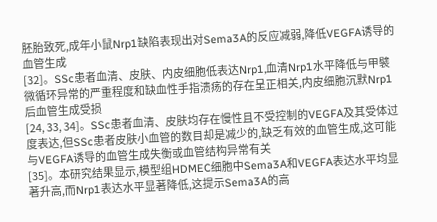胚胎致死,成年小鼠Nrp1缺陷表现出对Sema3A的反应减弱,降低VEGFA诱导的血管生成
[32]。SSc患者血清、皮肤、内皮细胞低表达Nrp1,血清Nrp1水平降低与甲襞微循环异常的严重程度和缺血性手指溃疡的存在呈正相关,内皮细胞沉默Nrp1后血管生成受损
[24, 33, 34]。SSc患者血清、皮肤均存在慢性且不受控制的VEGFA及其受体过度表达,但SSc患者皮肤小血管的数目却是减少的,缺乏有效的血管生成,这可能与VEGFA诱导的血管生成失衡或血管结构异常有关
[35]。本研究结果显示,模型组HDMEC细胞中Sema3A和VEGFA表达水平均显著升高,而Nrp1表达水平显著降低,这提示Sema3A的高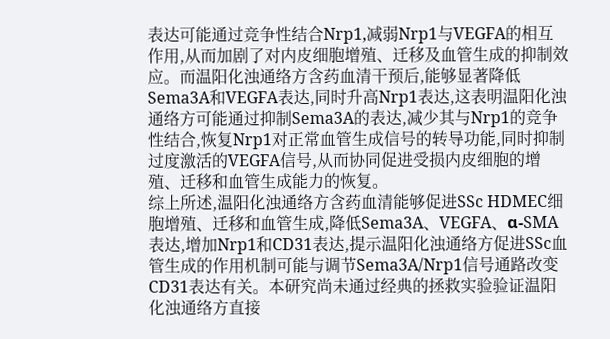表达可能通过竞争性结合Nrp1,减弱Nrp1与VEGFA的相互作用,从而加剧了对内皮细胞增殖、迁移及血管生成的抑制效应。而温阳化浊通络方含药血清干预后,能够显著降低Sema3A和VEGFA表达,同时升高Nrp1表达,这表明温阳化浊通络方可能通过抑制Sema3A的表达,减少其与Nrp1的竞争性结合,恢复Nrp1对正常血管生成信号的转导功能,同时抑制过度激活的VEGFA信号,从而协同促进受损内皮细胞的增殖、迁移和血管生成能力的恢复。
综上所述,温阳化浊通络方含药血清能够促进SSc HDMEC细胞增殖、迁移和血管生成,降低Sema3A、VEGFA、α-SMA表达,增加Nrp1和CD31表达,提示温阳化浊通络方促进SSc血管生成的作用机制可能与调节Sema3A/Nrp1信号通路改变CD31表达有关。本研究尚未通过经典的拯救实验验证温阳化浊通络方直接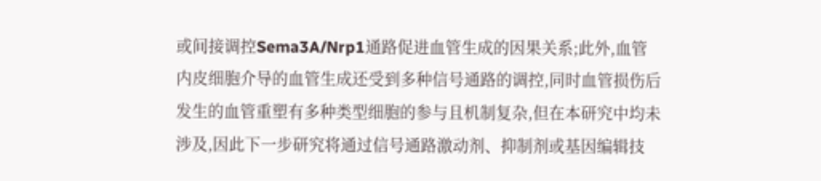或间接调控Sema3A/Nrp1通路促进血管生成的因果关系;此外,血管内皮细胞介导的血管生成还受到多种信号通路的调控,同时血管损伤后发生的血管重塑有多种类型细胞的参与且机制复杂,但在本研究中均未涉及,因此下一步研究将通过信号通路激动剂、抑制剂或基因编辑技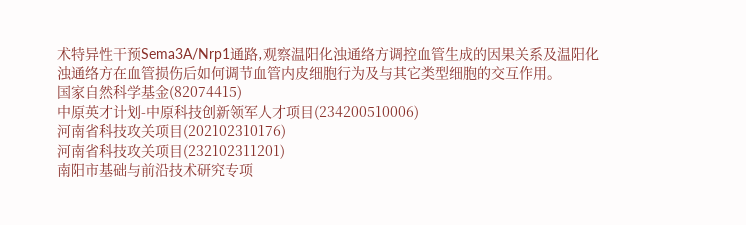术特异性干预Sema3A/Nrp1通路,观察温阳化浊通络方调控血管生成的因果关系及温阳化浊通络方在血管损伤后如何调节血管内皮细胞行为及与其它类型细胞的交互作用。
国家自然科学基金(82074415)
中原英才计划-中原科技创新领军人才项目(234200510006)
河南省科技攻关项目(202102310176)
河南省科技攻关项目(232102311201)
南阳市基础与前沿技术研究专项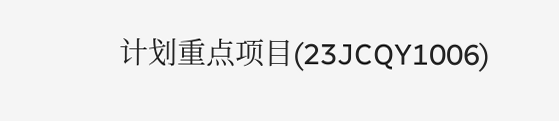计划重点项目(23JCQY1006)